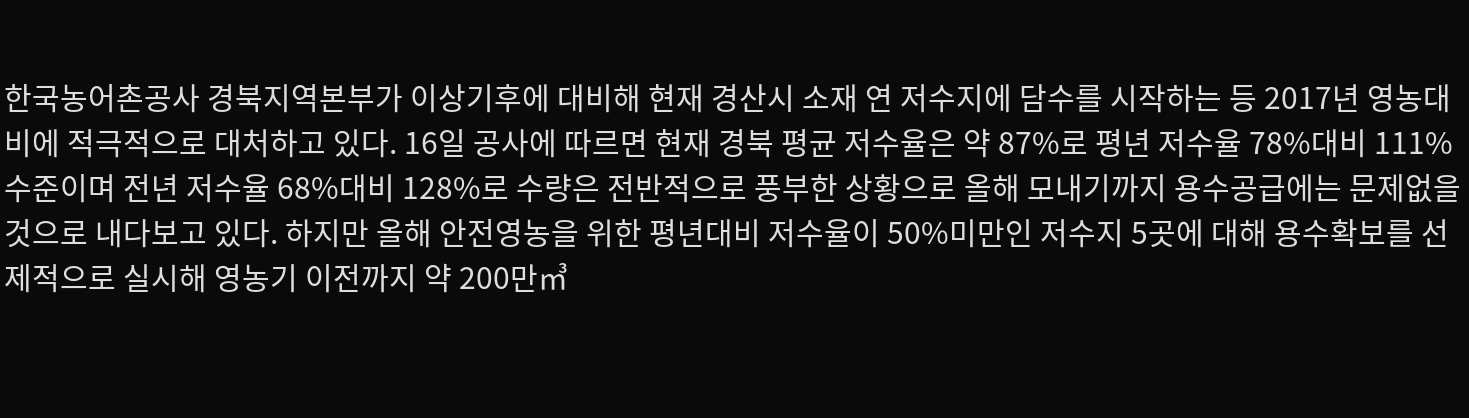한국농어촌공사 경북지역본부가 이상기후에 대비해 현재 경산시 소재 연 저수지에 담수를 시작하는 등 2017년 영농대비에 적극적으로 대처하고 있다. 16일 공사에 따르면 현재 경북 평균 저수율은 약 87%로 평년 저수율 78%대비 111% 수준이며 전년 저수율 68%대비 128%로 수량은 전반적으로 풍부한 상황으로 올해 모내기까지 용수공급에는 문제없을 것으로 내다보고 있다. 하지만 올해 안전영농을 위한 평년대비 저수율이 50%미만인 저수지 5곳에 대해 용수확보를 선제적으로 실시해 영농기 이전까지 약 200만㎥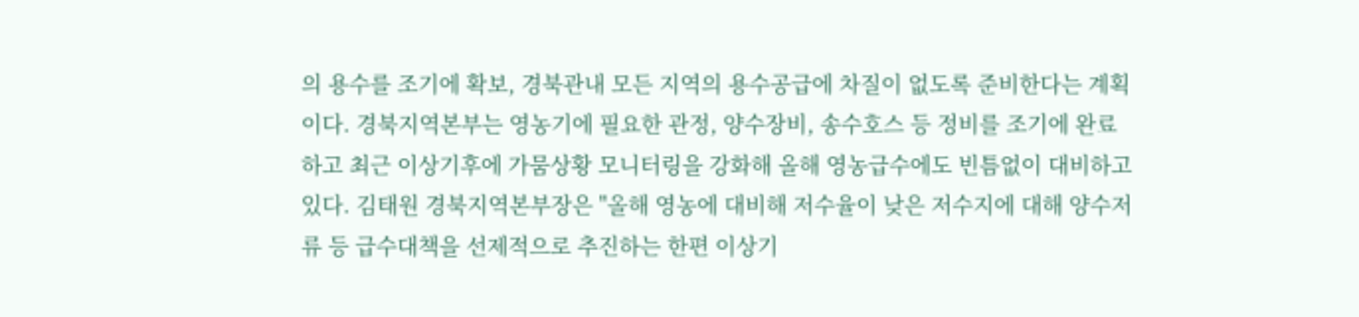의 용수를 조기에 확보, 경북관내 모든 지역의 용수공급에 차질이 없도록 준비한다는 계획이다. 경북지역본부는 영농기에 필요한 관정, 양수장비, 송수호스 등 정비를 조기에 완료하고 최근 이상기후에 가뭄상황 모니터링을 강화해 올해 영농급수에도 빈틈없이 대비하고 있다. 김태원 경북지역본부장은 "올해 영농에 대비해 저수율이 낮은 저수지에 대해 양수저류 등 급수대책을 선제적으로 추진하는 한편 이상기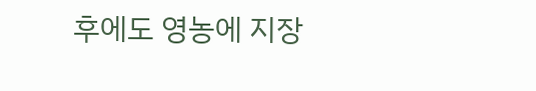후에도 영농에 지장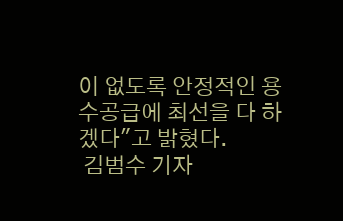이 없도록 안정적인 용수공급에 최선을 다 하겠다"고 밝혔다.
 김범수 기자